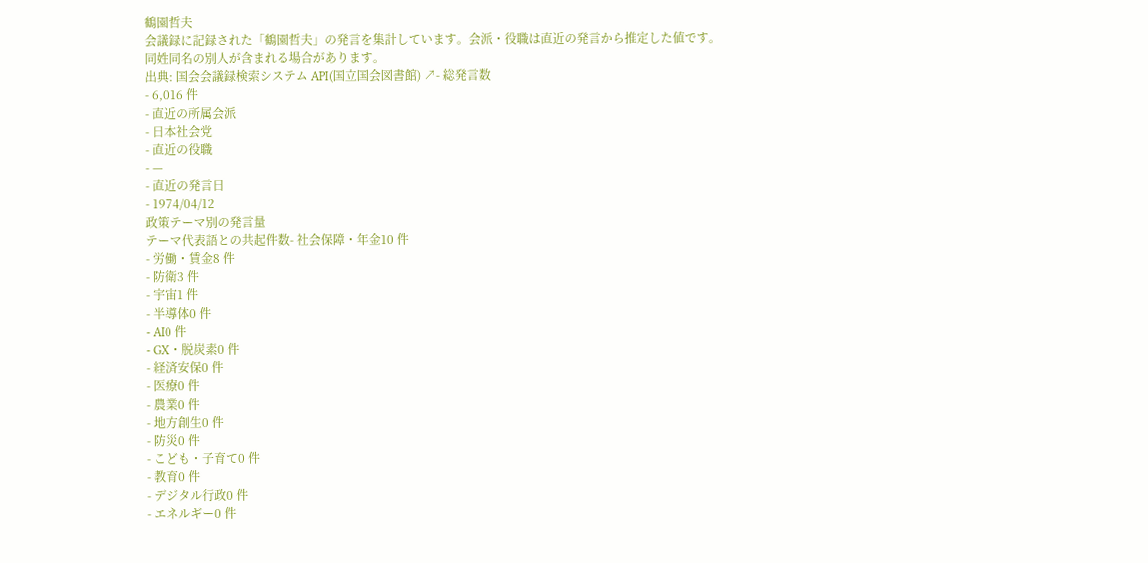鶴園哲夫
会議録に記録された「鶴園哲夫」の発言を集計しています。会派・役職は直近の発言から推定した値です。同姓同名の別人が含まれる場合があります。
出典: 国会会議録検索システム API(国立国会図書館) ↗- 総発言数
- 6,016 件
- 直近の所属会派
- 日本社会党
- 直近の役職
- —
- 直近の発言日
- 1974/04/12
政策テーマ別の発言量
テーマ代表語との共起件数- 社会保障・年金10 件
- 労働・賃金8 件
- 防衛3 件
- 宇宙1 件
- 半導体0 件
- AI0 件
- GX・脱炭素0 件
- 経済安保0 件
- 医療0 件
- 農業0 件
- 地方創生0 件
- 防災0 件
- こども・子育て0 件
- 教育0 件
- デジタル行政0 件
- エネルギー0 件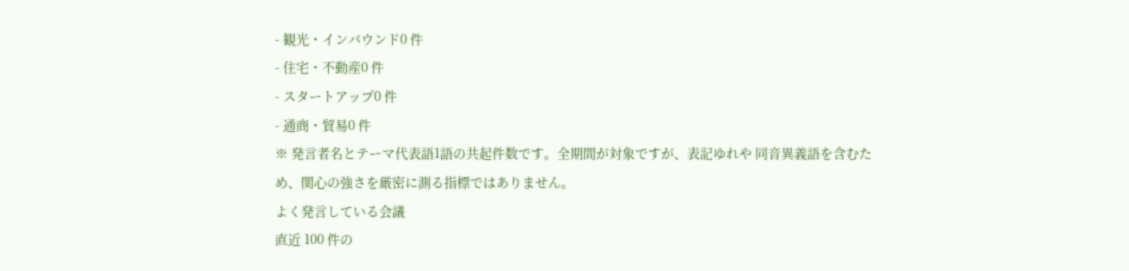- 観光・インバウンド0 件
- 住宅・不動産0 件
- スタートアップ0 件
- 通商・貿易0 件
※ 発言者名とテーマ代表語1語の共起件数です。全期間が対象ですが、表記ゆれや 同音異義語を含むため、関心の強さを厳密に測る指標ではありません。
よく発言している会議
直近 100 件の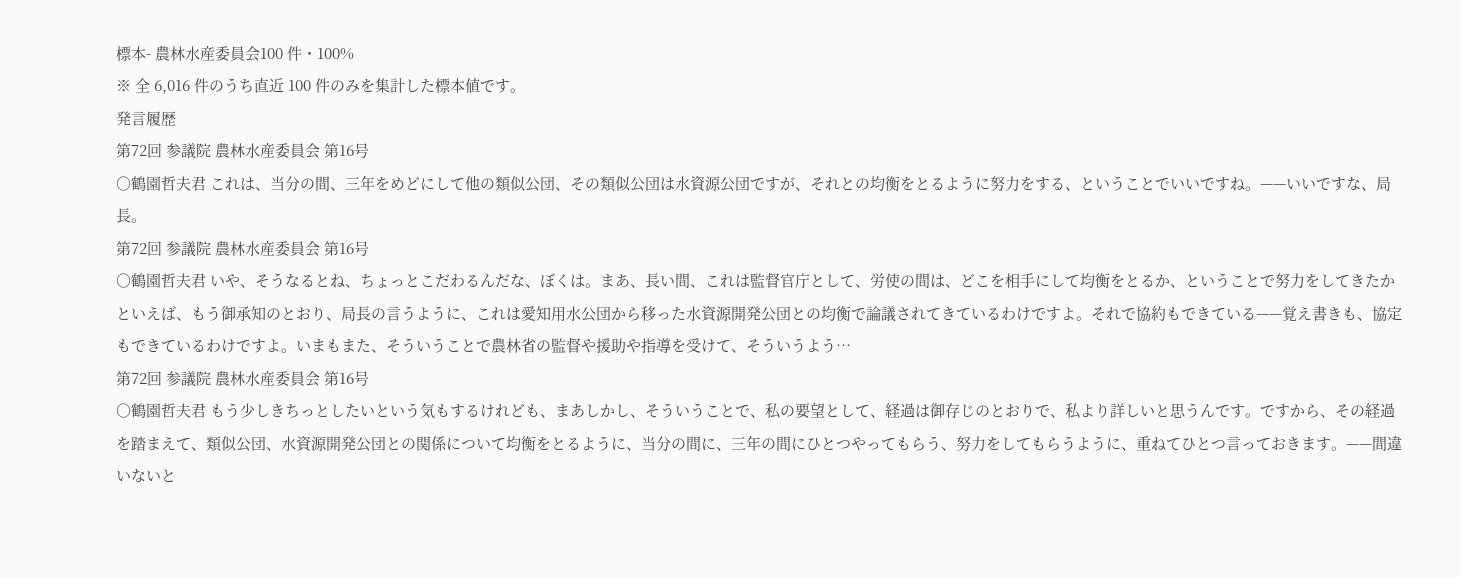標本- 農林水産委員会100 件・100%
※ 全 6,016 件のうち直近 100 件のみを集計した標本値です。
発言履歴
第72回 参議院 農林水産委員会 第16号
○鶴園哲夫君 これは、当分の間、三年をめどにして他の類似公団、その類似公団は水資源公団ですが、それとの均衡をとるように努力をする、ということでいいですね。——いいですな、局長。
第72回 参議院 農林水産委員会 第16号
○鶴園哲夫君 いや、そうなるとね、ちょっとこだわるんだな、ぼくは。まあ、長い間、これは監督官庁として、労使の間は、どこを相手にして均衡をとるか、ということで努力をしてきたかといえば、もう御承知のとおり、局長の言うように、これは愛知用水公団から移った水資源開発公団との均衡で論議されてきているわけですよ。それで協約もできている——覚え書きも、協定もできているわけですよ。いまもまた、そういうことで農林省の監督や援助や指導を受けて、そういうよう…
第72回 参議院 農林水産委員会 第16号
○鶴園哲夫君 もう少しきちっとしたいという気もするけれども、まあしかし、そういうことで、私の要望として、経過は御存じのとおりで、私より詳しいと思うんです。ですから、その経過を踏まえて、類似公団、水資源開発公団との関係について均衡をとるように、当分の間に、三年の間にひとつやってもらう、努力をしてもらうように、重ねてひとつ言っておきます。——間違いないと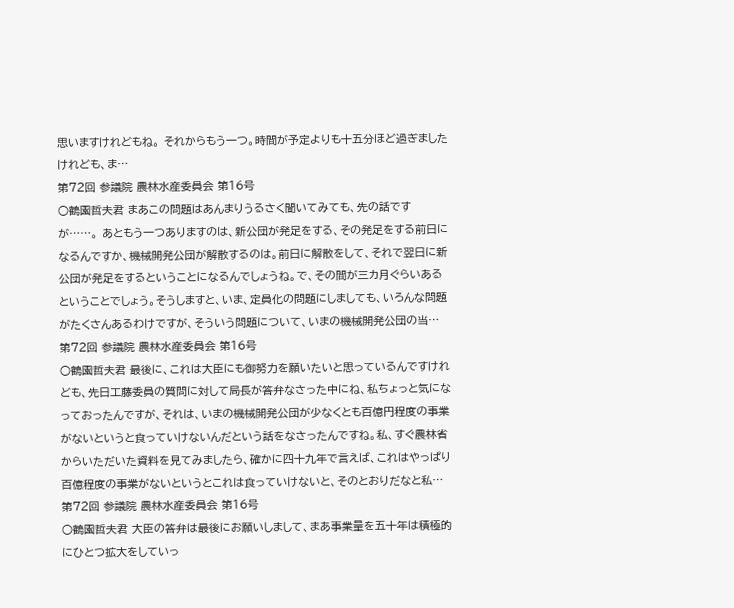思いますけれどもね。 それからもう一つ。時間が予定よりも十五分ほど過ぎましたけれども、ま…
第72回 参議院 農林水産委員会 第16号
○鶴園哲夫君 まあこの問題はあんまりうるさく聞いてみても、先の話ですが……。 あともう一つありますのは、新公団が発足をする、その発足をする前日になるんですか、機械開発公団が解散するのは。前日に解散をして、それで翌日に新公団が発足をするということになるんでしょうね。で、その間が三カ月ぐらいあるということでしょう。そうしますと、いま、定員化の問題にしましても、いろんな問題がたくさんあるわけですが、そういう問題について、いまの機械開発公団の当…
第72回 参議院 農林水産委員会 第16号
○鶴園哲夫君 最後に、これは大臣にも御努力を願いたいと思っているんですけれども、先日工藤委員の質問に対して局長が答弁なさった中にね、私ちょっと気になっておったんですが、それは、いまの機械開発公団が少なくとも百億円程度の事業がないというと食っていけないんだという話をなさったんですね。私、すぐ農林省からいただいた資料を見てみましたら、確かに四十九年で言えば、これはやっぱり百億程度の事業がないというとこれは食っていけないと、そのとおりだなと私…
第72回 参議院 農林水産委員会 第16号
○鶴園哲夫君 大臣の答弁は最後にお願いしまして、まあ事業量を五十年は積極的にひとつ拡大をしていっ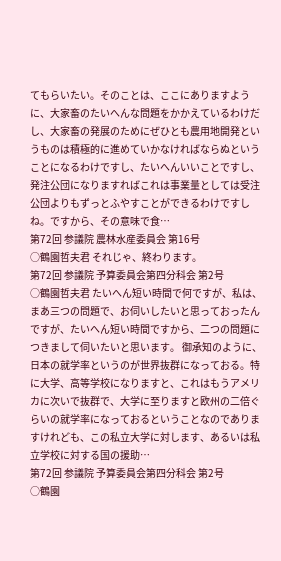てもらいたい。そのことは、ここにありますように、大家畜のたいへんな問題をかかえているわけだし、大家畜の発展のためにぜひとも農用地開発というものは積極的に進めていかなければならぬということになるわけですし、たいへんいいことですし、発注公団になりますればこれは事業量としては受注公団よりもずっとふやすことができるわけですしね。ですから、その意味で食…
第72回 参議院 農林水産委員会 第16号
○鶴園哲夫君 それじゃ、終わります。
第72回 参議院 予算委員会第四分科会 第2号
○鶴園哲夫君 たいへん短い時間で何ですが、私は、まあ三つの問題で、お伺いしたいと思っておったんですが、たいへん短い時間ですから、二つの問題につきまして伺いたいと思います。 御承知のように、日本の就学率というのが世界抜群になっておる。特に大学、高等学校になりますと、これはもうアメリカに次いで抜群で、大学に至りますと欧州の二倍ぐらいの就学率になっておるということなのでありますけれども、この私立大学に対します、あるいは私立学校に対する国の援助…
第72回 参議院 予算委員会第四分科会 第2号
○鶴園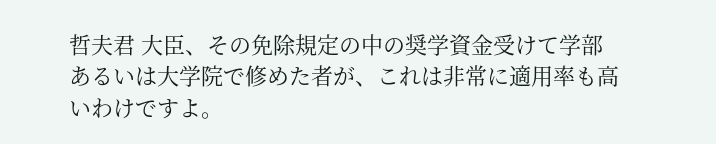哲夫君 大臣、その免除規定の中の奨学資金受けて学部あるいは大学院で修めた者が、これは非常に適用率も高いわけですよ。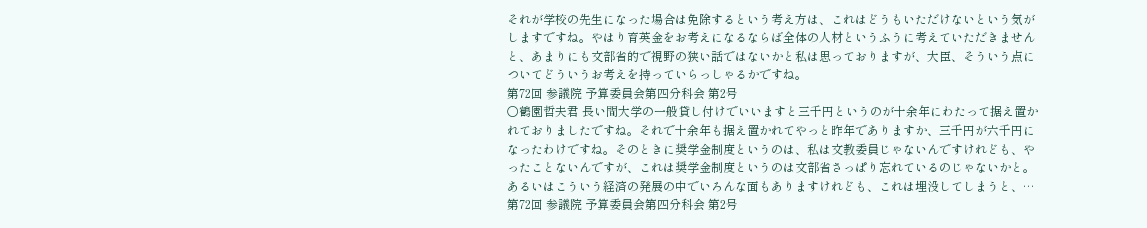それが学校の先生になった場合は免除するという考え方は、これはどうもいただけないという気がしますですね。やはり育英金をお考えになるならば全体の人材というふうに考えていただきませんと、あまりにも文部省的で視野の狭い話ではないかと私は思っておりますが、大臣、そういう点についてどういうお考えを持っていらっしゃるかですね。
第72回 参議院 予算委員会第四分科会 第2号
○鶴園哲夫君 長い間大学の一般貸し付けでいいますと三千円というのが十余年にわたって据え置かれておりましたですね。それで十余年も据え置かれてやっと昨年でありますか、三千円が六千円になったわけですね。そのときに奨学金制度というのは、私は文教委員じゃないんですけれども、やったことないんですが、これは奨学金制度というのは文部省さっぱり忘れているのじゃないかと。あるいはこういう経済の発展の中でいろんな面もありますけれども、これは埋没してしまうと、…
第72回 参議院 予算委員会第四分科会 第2号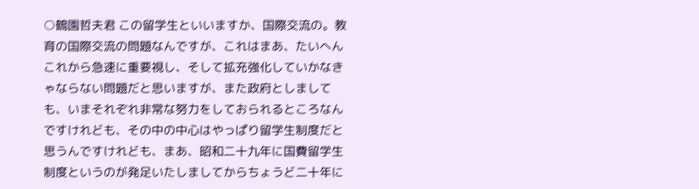○鶴園哲夫君 この留学生といいますか、国際交流の。教育の国際交流の問題なんですが、これはまあ、たいへんこれから急速に重要視し、そして拡充強化していかなきゃならない問題だと思いますが、また政府としましても、いまそれぞれ非常な努力をしておられるところなんですけれども、その中の中心はやっぱり留学生制度だと思うんですけれども、まあ、昭和二十九年に国費留学生制度というのが発足いたしましてからちょうど二十年に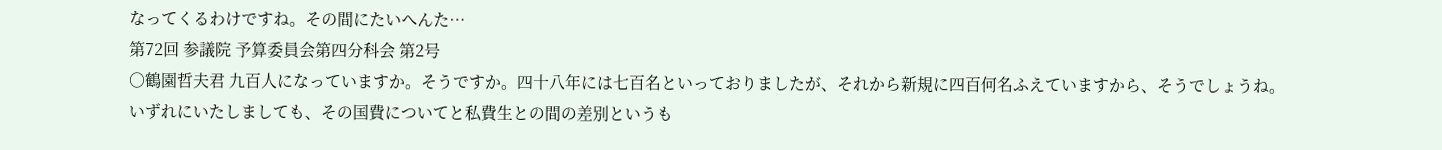なってくるわけですね。その間にたいへんた…
第72回 参議院 予算委員会第四分科会 第2号
○鶴園哲夫君 九百人になっていますか。そうですか。四十八年には七百名といっておりましたが、それから新規に四百何名ふえていますから、そうでしょうね。いずれにいたしましても、その国費についてと私費生との間の差別というも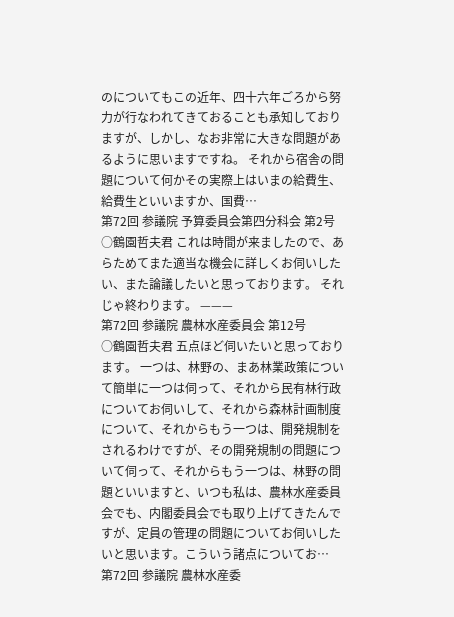のについてもこの近年、四十六年ごろから努力が行なわれてきておることも承知しておりますが、しかし、なお非常に大きな問題があるように思いますですね。 それから宿舎の問題について何かその実際上はいまの給費生、給費生といいますか、国費…
第72回 参議院 予算委員会第四分科会 第2号
○鶴園哲夫君 これは時間が来ましたので、あらためてまた適当な機会に詳しくお伺いしたい、また論議したいと思っております。 それじゃ終わります。 ———
第72回 参議院 農林水産委員会 第12号
○鶴園哲夫君 五点ほど伺いたいと思っております。 一つは、林野の、まあ林業政策について簡単に一つは伺って、それから民有林行政についてお伺いして、それから森林計画制度について、それからもう一つは、開発規制をされるわけですが、その開発規制の問題について伺って、それからもう一つは、林野の問題といいますと、いつも私は、農林水産委員会でも、内閣委員会でも取り上げてきたんですが、定員の管理の問題についてお伺いしたいと思います。こういう諸点についてお…
第72回 参議院 農林水産委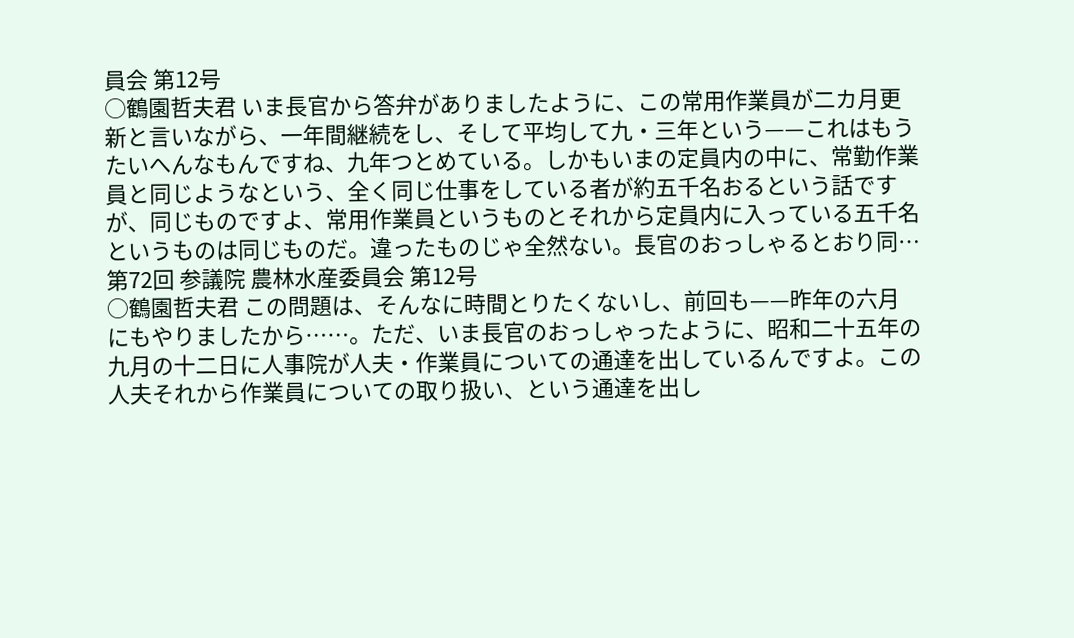員会 第12号
○鶴園哲夫君 いま長官から答弁がありましたように、この常用作業員が二カ月更新と言いながら、一年間継続をし、そして平均して九・三年という——これはもうたいへんなもんですね、九年つとめている。しかもいまの定員内の中に、常勤作業員と同じようなという、全く同じ仕事をしている者が約五千名おるという話ですが、同じものですよ、常用作業員というものとそれから定員内に入っている五千名というものは同じものだ。違ったものじゃ全然ない。長官のおっしゃるとおり同…
第72回 参議院 農林水産委員会 第12号
○鶴園哲夫君 この問題は、そんなに時間とりたくないし、前回も——昨年の六月にもやりましたから……。ただ、いま長官のおっしゃったように、昭和二十五年の九月の十二日に人事院が人夫・作業員についての通達を出しているんですよ。この人夫それから作業員についての取り扱い、という通達を出し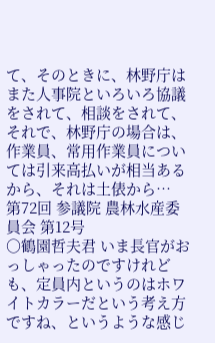て、そのときに、林野庁はまた人事院といろいろ協議をされて、相談をされて、それで、林野庁の場合は、作業員、常用作業員については引来高払いが相当あるから、それは土俵から…
第72回 参議院 農林水産委員会 第12号
○鶴園哲夫君 いま長官がおっしゃったのですけれども、定員内というのはホワイトカラーだという考え方ですね、というような感じ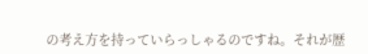の考え方を持っていらっしゃるのですね。それが歴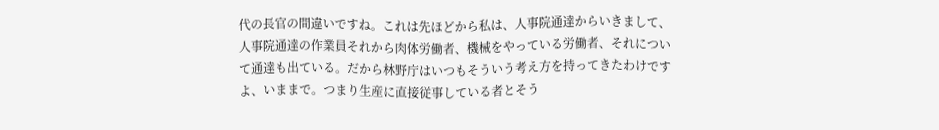代の長官の間違いですね。これは先ほどから私は、人事院通達からいきまして、人事院通達の作業員それから肉体労働者、機械をやっている労働者、それについて通達も出ている。だから林野庁はいつもそういう考え方を持ってきたわけですよ、いままで。つまり生産に直接従事している者とそう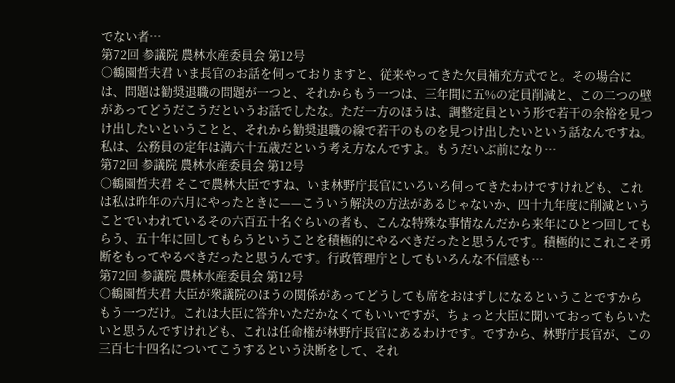でない者…
第72回 参議院 農林水産委員会 第12号
○鶴園哲夫君 いま長官のお話を伺っておりますと、従来やってきた欠員補充方式でと。その場合には、問題は勧奨退職の問題が一つと、それからもう一つは、三年間に五%の定員削減と、この二つの壁があってどうだこうだというお話でしたな。ただ一方のほうは、調整定員という形で若干の余裕を見つけ出したいということと、それから勧奨退職の線で若干のものを見つけ出したいという話なんですね。私は、公務員の定年は満六十五歳だという考え方なんですよ。もうだいぶ前になり…
第72回 参議院 農林水産委員会 第12号
○鶴園哲夫君 そこで農林大臣ですね、いま林野庁長官にいろいろ伺ってきたわけですけれども、これは私は昨年の六月にやったときに——こういう解決の方法があるじゃないか、四十九年度に削減ということでいわれているその六百五十名ぐらいの者も、こんな特殊な事情なんだから来年にひとつ回してもらう、五十年に回してもらうということを積極的にやるべきだったと思うんです。積極的にこれこそ勇断をもってやるべきだったと思うんです。行政管理庁としてもいろんな不信感も…
第72回 参議院 農林水産委員会 第12号
○鶴園哲夫君 大臣が衆議院のほうの関係があってどうしても席をおはずしになるということですからもう一つだけ。これは大臣に答弁いただかなくてもいいですが、ちょっと大臣に聞いておってもらいたいと思うんですけれども、これは任命権が林野庁長官にあるわけです。ですから、林野庁長官が、この三百七十四名についてこうするという決断をして、それ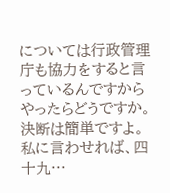については行政管理庁も協力をすると言っているんですからやったらどうですか。決断は簡単ですよ。私に言わせれば、四十九…